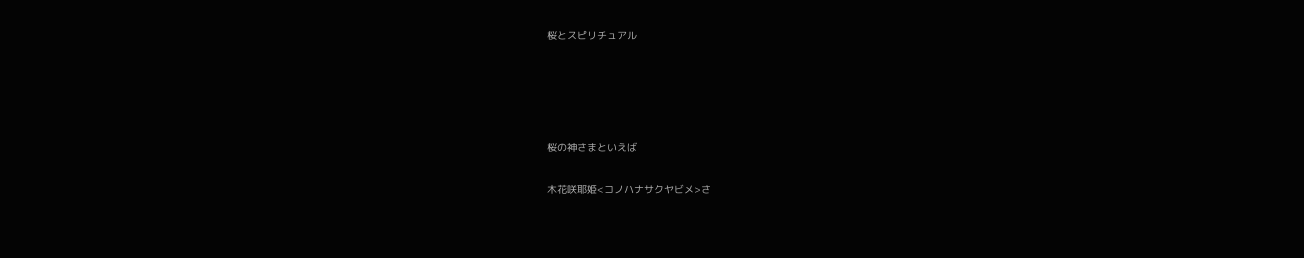桜とスピリチュアル







桜の神さまといえば


木花咲耶姫<コノハナサクヤビメ>さ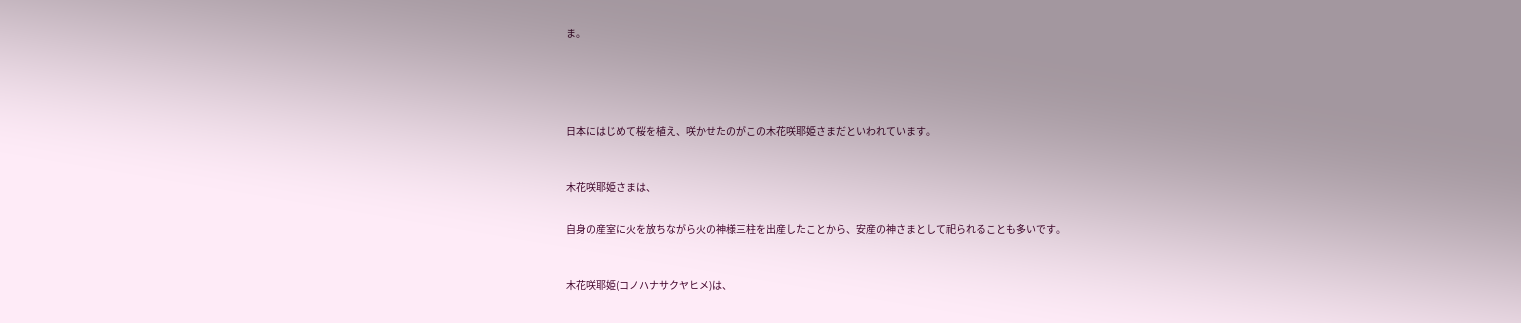ま。






日本にはじめて桜を植え、咲かせたのがこの木花咲耶姫さまだといわれています。



木花咲耶姫さまは、


自身の産室に火を放ちながら火の神様三柱を出産したことから、安産の神さまとして祀られることも多いです。



木花咲耶姫(コノハナサクヤヒメ)は、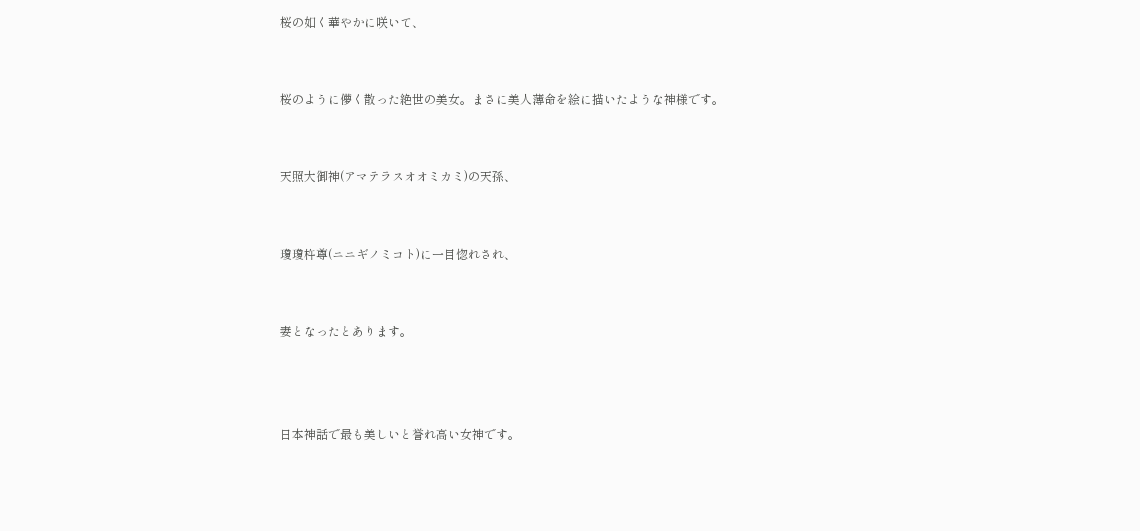桜の如く華やかに咲いて、


桜のように儚く散った絶世の美女。まさに美人薄命を絵に描いたような神様です。


天照大御神(アマテラスオオミカミ)の天孫、


瓊瓊杵尊(ニニギノミコト)に一目惚れされ、


妻となったとあります。



日本神話で最も美しいと誉れ高い女神です。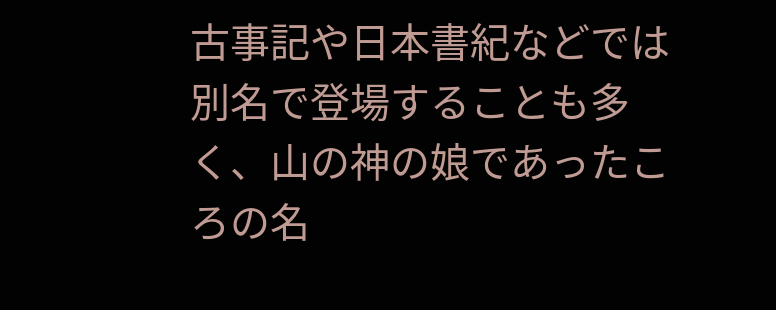古事記や日本書紀などでは別名で登場することも多く、山の神の娘であったころの名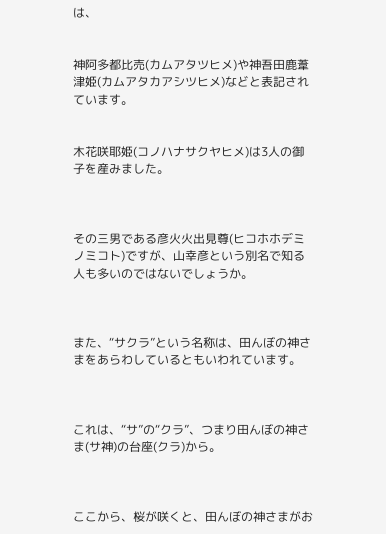は、


神阿多都比売(カムアタツヒメ)や神吾田鹿葦津姫(カムアタカアシツヒメ)などと表記されています。


木花咲耶姫(コノハナサクヤヒメ)は3人の御子を産みました。



その三男である彦火火出見尊(ヒコホホデミノミコト)ですが、山幸彦という別名で知る人も多いのではないでしょうか。



また、“サクラ”という名称は、田んぼの神さまをあらわしているともいわれています。



これは、“サ”の“クラ”、つまり田んぼの神さま(サ神)の台座(クラ)から。



ここから、桜が咲くと、田んぼの神さまがお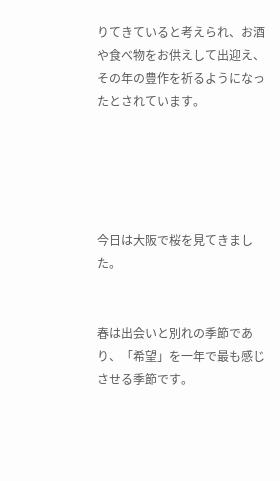りてきていると考えられ、お酒や食べ物をお供えして出迎え、その年の豊作を祈るようになったとされています。





今日は大阪で桜を見てきました。


春は出会いと別れの季節であり、「希望」を一年で最も感じさせる季節です。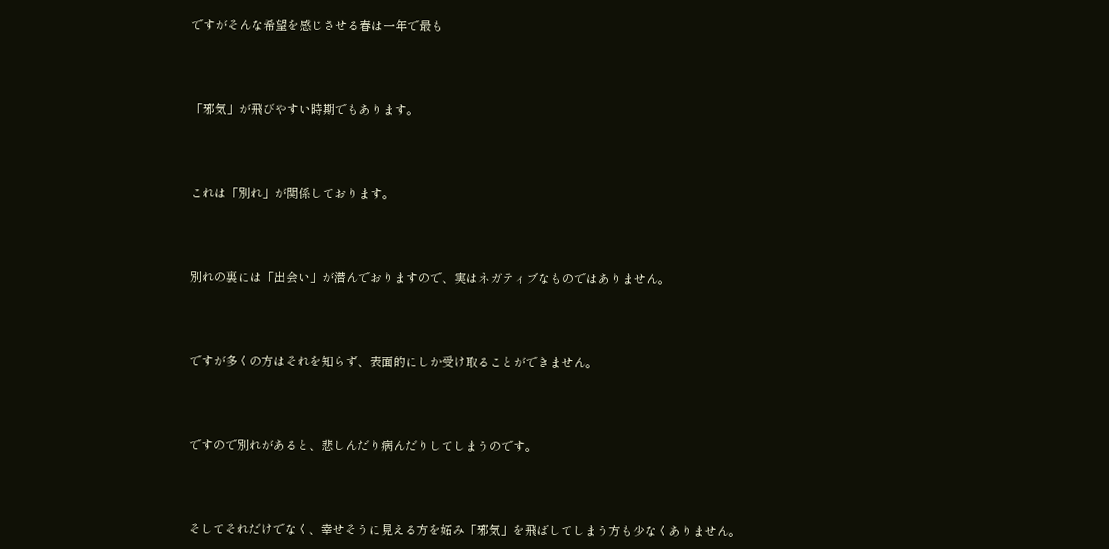ですがそんな希望を感じさせる春は一年で最も



「邪気」が飛びやすい時期でもあります。



これは「別れ」が関係しております。



別れの裏には「出会い」が潜んでおりますので、実はネガティブなものではありません。



ですが多くの方はそれを知らず、表面的にしか受け取ることができません。



ですので別れがあると、悲しんだり病んだりしてしまうのです。



そしてそれだけでなく、幸せそうに見える方を妬み「邪気」を飛ばしてしまう方も少なくありません。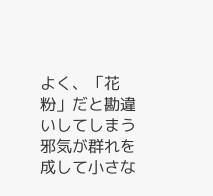よく、「花粉」だと勘違いしてしまう邪気が群れを成して小さな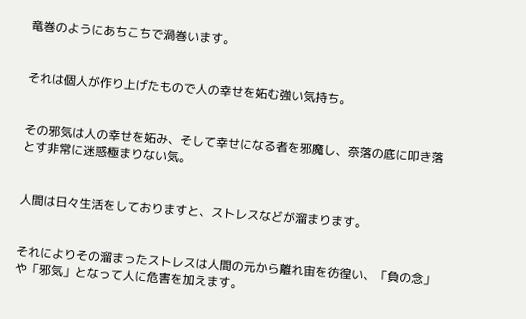竜巻のようにあちこちで渦巻います。


それは個人が作り上げたもので人の幸せを妬む強い気持ち。


その邪気は人の幸せを妬み、そして幸せになる者を邪魔し、奈落の底に叩き落とす非常に迷惑極まりない気。


人間は日々生活をしておりますと、ストレスなどが溜まります。


それによりその溜まったストレスは人間の元から離れ宙を彷徨い、「負の念」や「邪気」となって人に危害を加えます。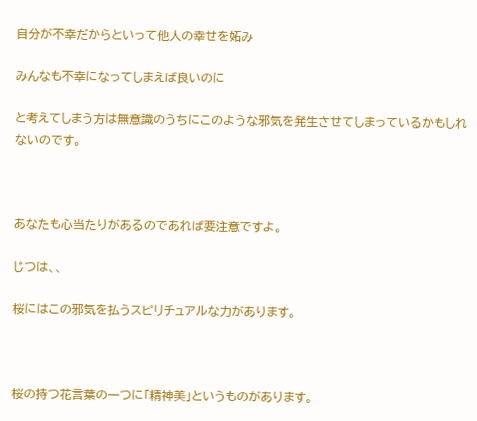自分が不幸だからといって他人の幸せを妬み

みんなも不幸になってしまえば良いのに

と考えてしまう方は無意識のうちにこのような邪気を発生させてしまっているかもしれないのです。



あなたも心当たりがあるのであれば要注意ですよ。

じつは、、

桜にはこの邪気を払うスピリチュアルな力があります。



桜の持つ花言葉の一つに「精神美」というものがあります。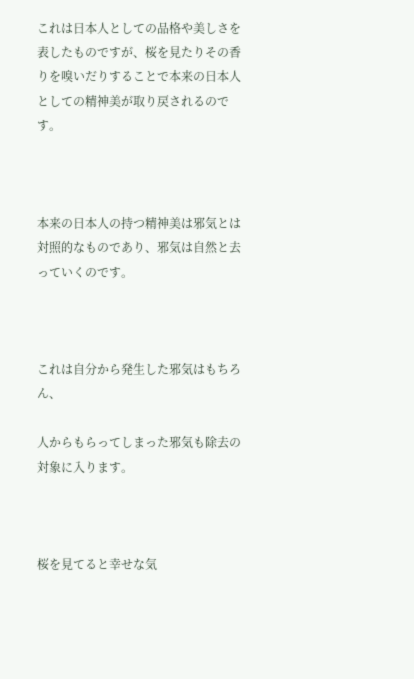これは日本人としての品格や美しさを表したものですが、桜を見たりその香りを嗅いだりすることで本来の日本人としての精神美が取り戻されるのです。



本来の日本人の持つ精神美は邪気とは対照的なものであり、邪気は自然と去っていくのです。



これは自分から発生した邪気はもちろん、

人からもらってしまった邪気も除去の対象に入ります。



桜を見てると幸せな気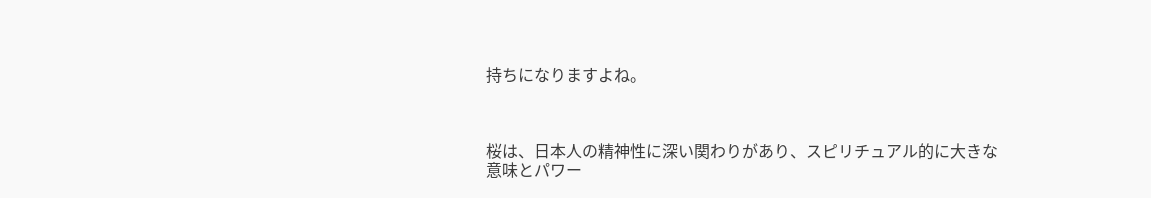持ちになりますよね。



桜は、日本人の精神性に深い関わりがあり、スピリチュアル的に大きな意味とパワー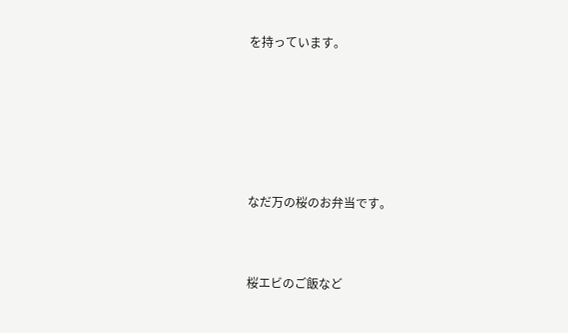を持っています。





なだ万の桜のお弁当です。


桜エビのご飯など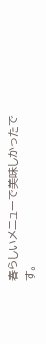春らしいメニューで美味しかったです。